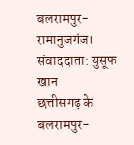बलरामपुर-रामानुजगंज। संवाददाता: युसूफ खान
छत्तीसगढ़ के बलरामपुर-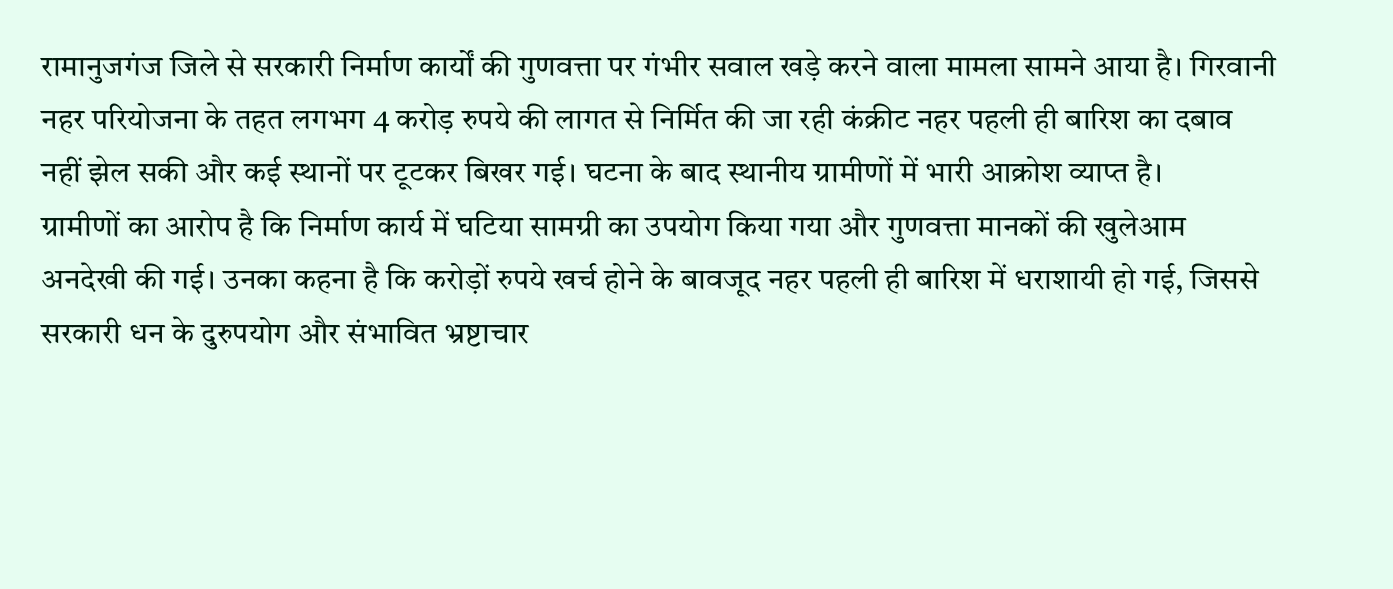रामानुजगंज जिले से सरकारी निर्माण कार्यों की गुणवत्ता पर गंभीर सवाल खड़े करने वाला मामला सामने आया है। गिरवानी नहर परियोजना के तहत लगभग 4 करोड़ रुपये की लागत से निर्मित की जा रही कंक्रीट नहर पहली ही बारिश का दबाव नहीं झेल सकी और कई स्थानों पर टूटकर बिखर गई। घटना के बाद स्थानीय ग्रामीणों में भारी आक्रोश व्याप्त है।
ग्रामीणों का आरोप है कि निर्माण कार्य में घटिया सामग्री का उपयोग किया गया और गुणवत्ता मानकों की खुलेआम अनदेखी की गई। उनका कहना है कि करोड़ों रुपये खर्च होने के बावजूद नहर पहली ही बारिश में धराशायी हो गई, जिससे सरकारी धन के दुरुपयोग और संभावित भ्रष्टाचार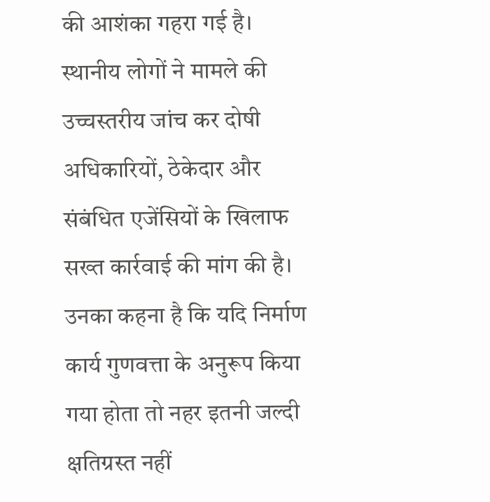की आशंका गहरा गई है।
स्थानीय लोगों ने मामले की उच्चस्तरीय जांच कर दोषी अधिकारियों, ठेकेदार और संबंधित एजेंसियों के खिलाफ सख्त कार्रवाई की मांग की है। उनका कहना है कि यदि निर्माण कार्य गुणवत्ता के अनुरूप किया गया होता तो नहर इतनी जल्दी क्षतिग्रस्त नहीं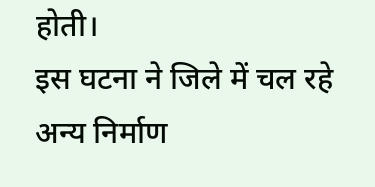होती।
इस घटना ने जिले में चल रहे अन्य निर्माण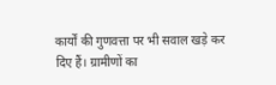कार्यों की गुणवत्ता पर भी सवाल खड़े कर दिए हैं। ग्रामीणों का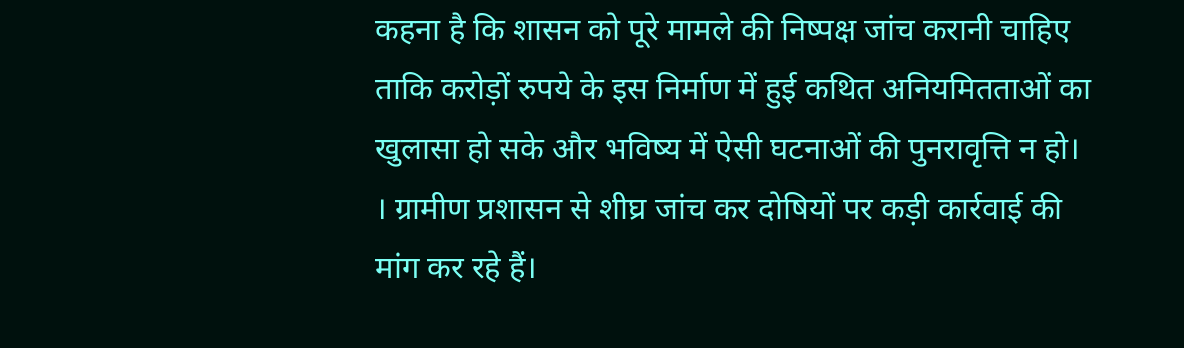कहना है कि शासन को पूरे मामले की निष्पक्ष जांच करानी चाहिए ताकि करोड़ों रुपये के इस निर्माण में हुई कथित अनियमितताओं का खुलासा हो सके और भविष्य में ऐसी घटनाओं की पुनरावृत्ति न हो।
। ग्रामीण प्रशासन से शीघ्र जांच कर दोषियों पर कड़ी कार्रवाई की मांग कर रहे हैं।